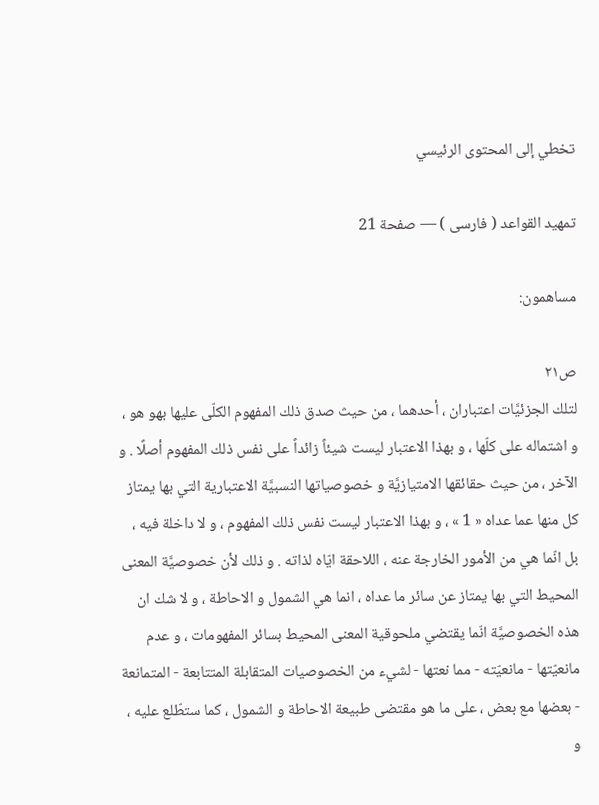تخطي إلى المحتوى الرئيسي

تمهيد القواعد ( فارسى ) — صفحة 21

مساهمون:

ص٢١
لتلك الجزئيَّات اعتباران ، أحدهما ، من حيث صدق ذلك المفهوم الكلّى عليها بهو هو ، و اشتماله على كلّها ، و بهذا الاعتبار ليست شيئاً زائداً على نفس ذلك المفهوم أصلًا . و الآخر ، من حيث حقائقها الامتيازيَّة و خصوصياتها النسبيَّة الاعتبارية التي بها يمتاز كل منها عما عداه « 1 » ، و بهذا الاعتبار ليست نفس ذلك المفهوم ، و لا داخلة فيه ، بل انّما هي من الأمور الخارجة عنه ، اللاحقة ايّاه لذاته . و ذلك لأن خصوصيَّة المعنى المحيط التي بها يمتاز عن سائر ما عداه ، انما هي الشمول و الاحاطة ، و لا شك ان هذه الخصوصيَّة انّما يقتضي ملحوقية المعنى المحيط بسائر المفهومات ، و عدم مانعيّتها - مانعيّته - مما نعتها - لشيء من الخصوصيات المتقابلة المتتابعة - المتمانعة - بعضها مع بعض ، على ما هو مقتضى طبيعة الاحاطة و الشمول ، كما ستطّلع عليه ، و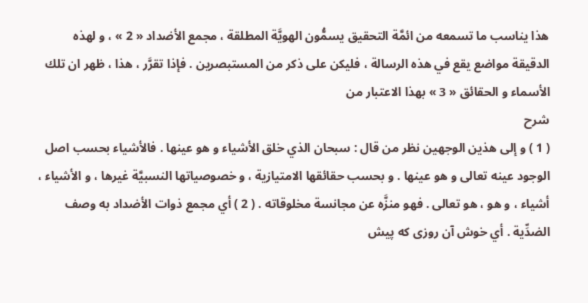هذا يناسب ما تسمعه من ائمَّة التحقيق يسمُّون الهويَّة المطلقة ، مجمع الأضداد « 2 » ، و لهذه الدقيقة مواضع يقع في هذه الرسالة ، فليكن على ذكر من المستبصرين . فإذا تقرَّر ، هذا ، ظهر ان تلك الأسماء و الحقائق « 3 » بهذا الاعتبار من
شرح
( 1 ) و إلى هذين الوجهين نظر من قال : سبحان الذي خلق الأشياء و هو عينها . فالأشياء بحسب اصل الوجود عينه تعالى و هو عينها . و بحسب حقائقها الامتيازية ، و خصوصياتها النسبيَّة غيرها ، و الأشياء ، أشياء ، و هو ، هو تعالى . فهو منزَّه عن مجانسة مخلوقاته . ( 2 ) أي مجمع ذوات الأضداد به وصف الضدِّية . أي خوش آن روزى كه پيش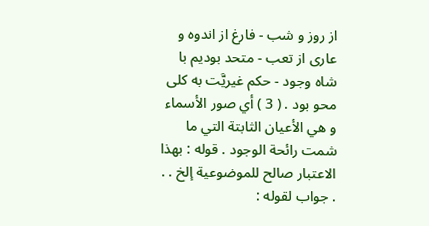از روز و شب - فارغ از اندوه و عارى از تعب - متحد بوديم با شاه وجود - حكم غيريَّت به كلى محو بود . ( 3 ) أي صور الأسماء و هي الأعيان الثابتة التي ما شمت رائحة الوجود . قوله : بهذا الاعتبار صالح للموضوعية إلخ . . . جواب لقوله :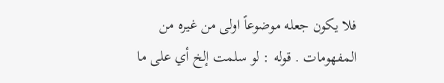فلا يكون جعله موضوعاً اولى من غيره من المفهومات . قوله : لو سلمت إلخ أي على ما